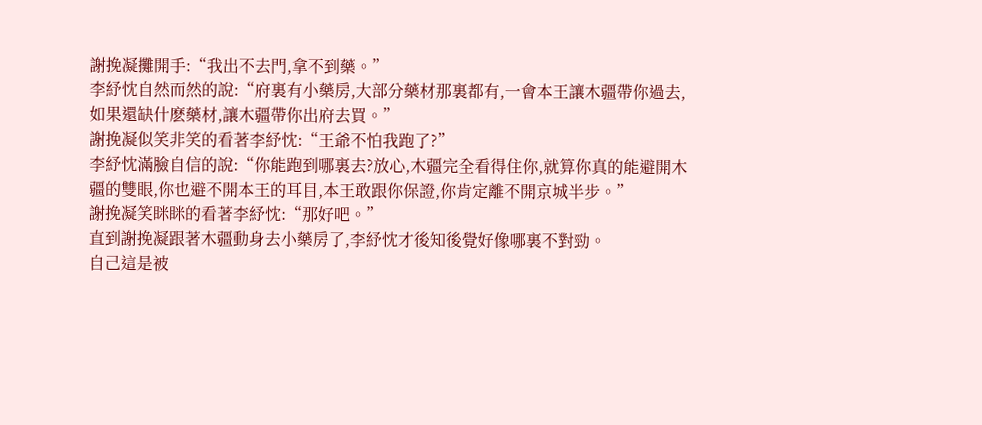謝挽凝攤開手:“我出不去門,拿不到藥。”
李紓忱自然而然的說:“府裏有小藥房,大部分藥材那裏都有,一會本王讓木疆帶你過去,如果還缺什麽藥材,讓木疆帶你出府去買。”
謝挽凝似笑非笑的看著李紓忱:“王爺不怕我跑了?”
李紓忱滿臉自信的說:“你能跑到哪裏去?放心,木疆完全看得住你,就算你真的能避開木疆的雙眼,你也避不開本王的耳目,本王敢跟你保證,你肯定離不開京城半步。”
謝挽凝笑眯眯的看著李紓忱:“那好吧。”
直到謝挽凝跟著木疆動身去小藥房了,李紓忱才後知後覺好像哪裏不對勁。
自己這是被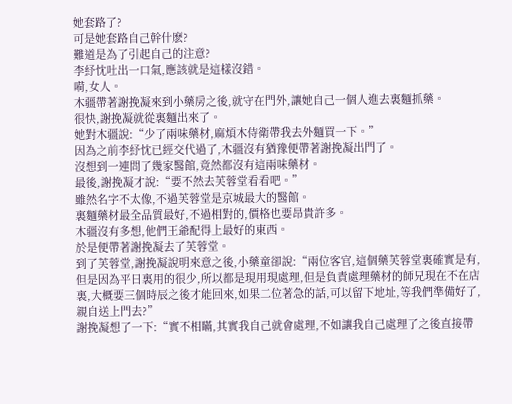她套路了?
可是她套路自己幹什麽?
難道是為了引起自己的注意?
李紓忱吐出一口氣,應該就是這樣沒錯。
嗬,女人。
木疆帶著謝挽凝來到小藥房之後,就守在門外,讓她自己一個人進去裏麵抓藥。
很快,謝挽凝就從裏麵出來了。
她對木疆說:“少了兩味藥材,麻煩木侍衛帶我去外麵買一下。”
因為之前李紓忱已經交代過了,木疆沒有猶豫便帶著謝挽凝出門了。
沒想到一連問了幾家醫館,竟然都沒有這兩味藥材。
最後,謝挽凝才說:“要不然去芙蓉堂看看吧。”
雖然名字不太像,不過芙蓉堂是京城最大的醫館。
裏麵藥材最全品質最好,不過相對的,價格也要昂貴許多。
木疆沒有多想,他們王爺配得上最好的東西。
於是便帶著謝挽凝去了芙蓉堂。
到了芙蓉堂,謝挽凝說明來意之後,小藥童卻說:“兩位客官,這個藥芙蓉堂裏確實是有,但是因為平日裏用的很少,所以都是現用現處理,但是負責處理藥材的師兄現在不在店裏,大概要三個時辰之後才能回來,如果二位著急的話,可以留下地址,等我們準備好了,親自送上門去?”
謝挽凝想了一下:“實不相瞞,其實我自己就會處理,不如讓我自己處理了之後直接帶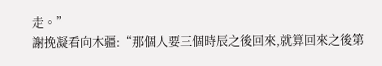走。”
謝挽凝看向木疆:“那個人要三個時辰之後回來,就算回來之後第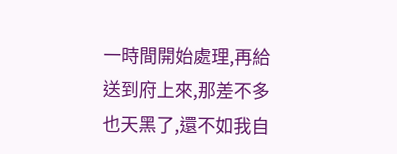一時間開始處理,再給送到府上來,那差不多也天黑了,還不如我自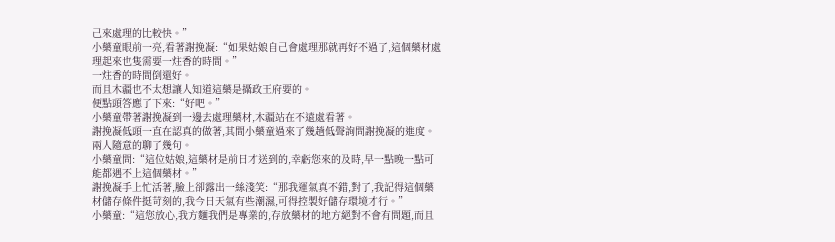己來處理的比較快。”
小藥童眼前一亮,看著謝挽凝:“如果姑娘自己會處理那就再好不過了,這個藥材處理起來也隻需要一炷香的時間。”
一炷香的時間倒還好。
而且木疆也不太想讓人知道這藥是攝政王府要的。
便點頭答應了下來:“好吧。”
小藥童帶著謝挽凝到一邊去處理藥材,木疆站在不遠處看著。
謝挽凝低頭一直在認真的做著,其間小藥童過來了幾趟低聲詢問謝挽凝的進度。
兩人隨意的聊了幾句。
小藥童問:“這位姑娘,這藥材是前日才送到的,幸虧您來的及時,早一點晚一點可能都遇不上這個藥材。”
謝挽凝手上忙活著,臉上卻露出一絲淺笑:“那我運氣真不錯,對了,我記得這個藥材儲存條件挺苛刻的,我今日天氣有些潮濕,可得控製好儲存環境才行。”
小藥童:“這您放心,我方麵我們是專業的,存放藥材的地方絕對不會有問題,而且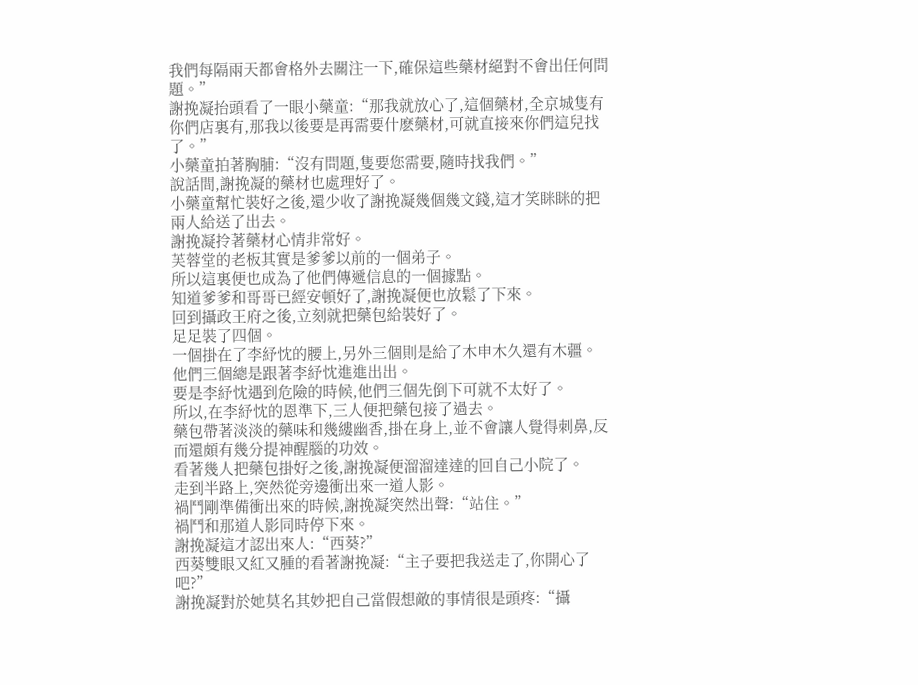我們每隔兩天都會格外去關注一下,確保這些藥材絕對不會出任何問題。”
謝挽凝抬頭看了一眼小藥童:“那我就放心了,這個藥材,全京城隻有你們店裏有,那我以後要是再需要什麽藥材,可就直接來你們這兒找了。”
小藥童拍著胸脯:“沒有問題,隻要您需要,隨時找我們。”
說話間,謝挽凝的藥材也處理好了。
小藥童幫忙裝好之後,還少收了謝挽凝幾個幾文錢,這才笑眯眯的把兩人給送了出去。
謝挽凝拎著藥材心情非常好。
芙蓉堂的老板其實是爹爹以前的一個弟子。
所以這裏便也成為了他們傳遞信息的一個據點。
知道爹爹和哥哥已經安頓好了,謝挽凝便也放鬆了下來。
回到攝政王府之後,立刻就把藥包給裝好了。
足足裝了四個。
一個掛在了李紓忱的腰上,另外三個則是給了木申木久還有木疆。
他們三個總是跟著李紓忱進進出出。
要是李紓忱遇到危險的時候,他們三個先倒下可就不太好了。
所以,在李紓忱的恩準下,三人便把藥包接了過去。
藥包帶著淡淡的藥味和幾縷幽香,掛在身上,並不會讓人覺得刺鼻,反而還頗有幾分提神醒腦的功效。
看著幾人把藥包掛好之後,謝挽凝便溜溜達達的回自己小院了。
走到半路上,突然從旁邊衝出來一道人影。
禍鬥剛準備衝出來的時候,謝挽凝突然出聲:“站住。”
禍鬥和那道人影同時停下來。
謝挽凝這才認出來人:“西葵?”
西葵雙眼又紅又腫的看著謝挽凝:“主子要把我送走了,你開心了吧?”
謝挽凝對於她莫名其妙把自己當假想敵的事情很是頭疼:“攝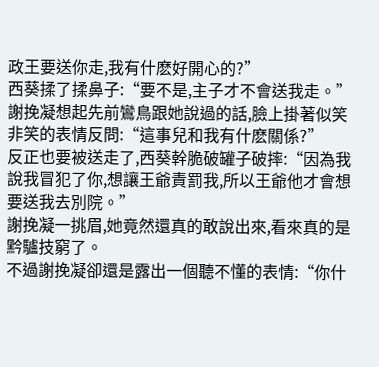政王要送你走,我有什麽好開心的?”
西葵揉了揉鼻子:“要不是,主子才不會送我走。”
謝挽凝想起先前鸞鳥跟她說過的話,臉上掛著似笑非笑的表情反問:“這事兒和我有什麽關係?”
反正也要被送走了,西葵幹脆破罐子破摔:“因為我說我冒犯了你,想讓王爺責罰我,所以王爺他才會想要送我去別院。”
謝挽凝一挑眉,她竟然還真的敢說出來,看來真的是黔驢技窮了。
不過謝挽凝卻還是露出一個聽不懂的表情:“你什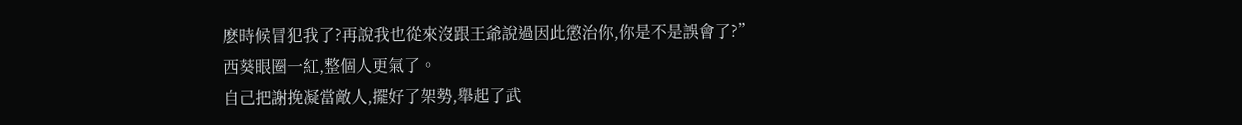麽時候冒犯我了?再說我也從來沒跟王爺說過因此懲治你,你是不是誤會了?”
西葵眼圈一紅,整個人更氣了。
自己把謝挽凝當敵人,擺好了架勢,舉起了武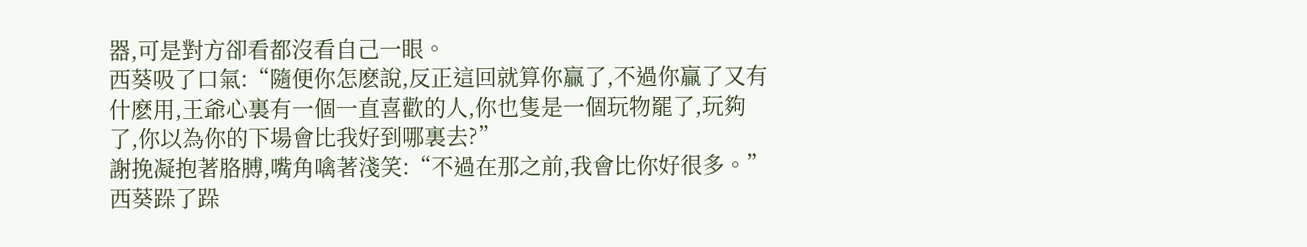器,可是對方卻看都沒看自己一眼。
西葵吸了口氣:“隨便你怎麽說,反正這回就算你贏了,不過你贏了又有什麽用,王爺心裏有一個一直喜歡的人,你也隻是一個玩物罷了,玩夠了,你以為你的下場會比我好到哪裏去?”
謝挽凝抱著胳膊,嘴角噙著淺笑:“不過在那之前,我會比你好很多。”
西葵跺了跺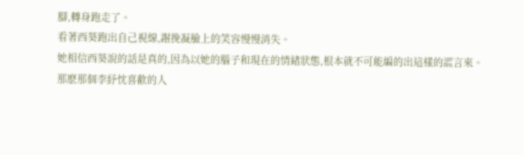腳,轉身跑走了。
看著西葵跑出自己視線,謝挽凝臉上的笑容慢慢消失。
她相信西葵說的話是真的,因為以她的腦子和現在的情緒狀態,根本就不可能編的出這樣的謊言來。
那麽那個李紓忱喜歡的人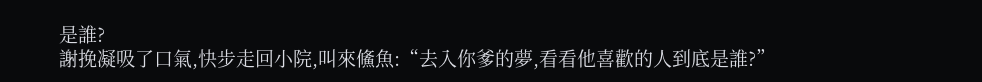是誰?
謝挽凝吸了口氣,快步走回小院,叫來鯈魚:“去入你爹的夢,看看他喜歡的人到底是誰?”